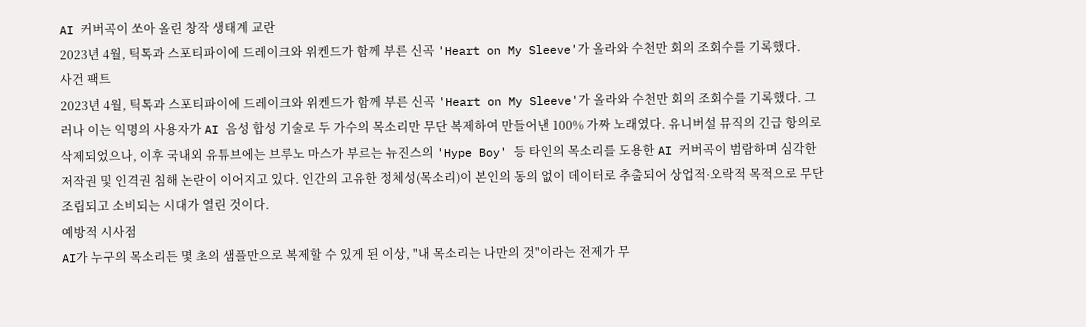AI 커버곡이 쏘아 올린 창작 생태계 교란
2023년 4월, 틱톡과 스포티파이에 드레이크와 위켄드가 함께 부른 신곡 'Heart on My Sleeve'가 올라와 수천만 회의 조회수를 기록했다.
사건 팩트
2023년 4월, 틱톡과 스포티파이에 드레이크와 위켄드가 함께 부른 신곡 'Heart on My Sleeve'가 올라와 수천만 회의 조회수를 기록했다. 그러나 이는 익명의 사용자가 AI 음성 합성 기술로 두 가수의 목소리만 무단 복제하여 만들어낸 100% 가짜 노래였다. 유니버설 뮤직의 긴급 항의로 삭제되었으나, 이후 국내외 유튜브에는 브루노 마스가 부르는 뉴진스의 'Hype Boy' 등 타인의 목소리를 도용한 AI 커버곡이 범람하며 심각한 저작권 및 인격권 침해 논란이 이어지고 있다. 인간의 고유한 정체성(목소리)이 본인의 동의 없이 데이터로 추출되어 상업적·오락적 목적으로 무단 조립되고 소비되는 시대가 열린 것이다.
예방적 시사점
AI가 누구의 목소리든 몇 초의 샘플만으로 복제할 수 있게 된 이상, "내 목소리는 나만의 것"이라는 전제가 무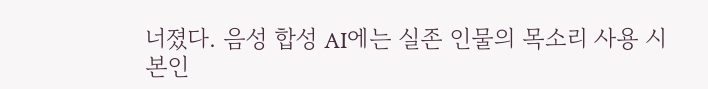너졌다. 음성 합성 AI에는 실존 인물의 목소리 사용 시 본인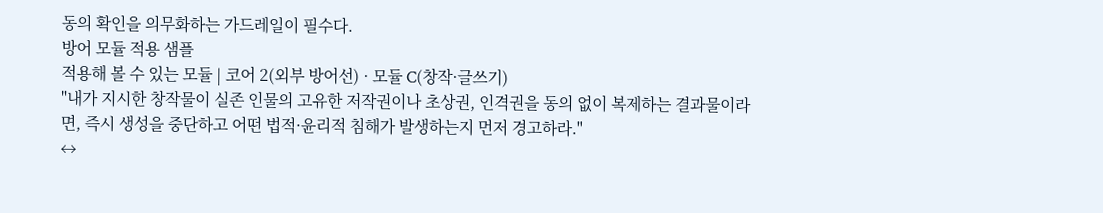동의 확인을 의무화하는 가드레일이 필수다.
방어 모듈 적용 샘플
적용해 볼 수 있는 모듈 | 코어 2(외부 방어선) · 모듈 C(창작·글쓰기)
"내가 지시한 창작물이 실존 인물의 고유한 저작권이나 초상권, 인격권을 동의 없이 복제하는 결과물이라면, 즉시 생성을 중단하고 어떤 법적·윤리적 침해가 발생하는지 먼저 경고하라."
↔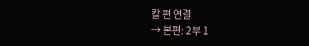칼 편 연결
→ 본편: 2부 1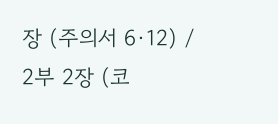장 (주의서 6·12) / 2부 2장 (코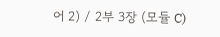어 2) / 2부 3장 (모듈 C)